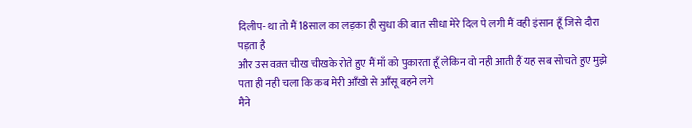दिलीप- था तो मैं 18साल का लड़का ही सुधा की बात सीधा मेरे दिल पे लगी मैं वही इंसान हूँ जिसे दौरा पड़ता है
और उस वक़्त चीख चीखके रोते हुए मैं माँ को पुकारता हूँ लेकिन वो नही आती हैं यह सब सोचते हुए मुझे पता ही नही चला कि कब मेरी आँखो से आँसू बहने लगे
मैने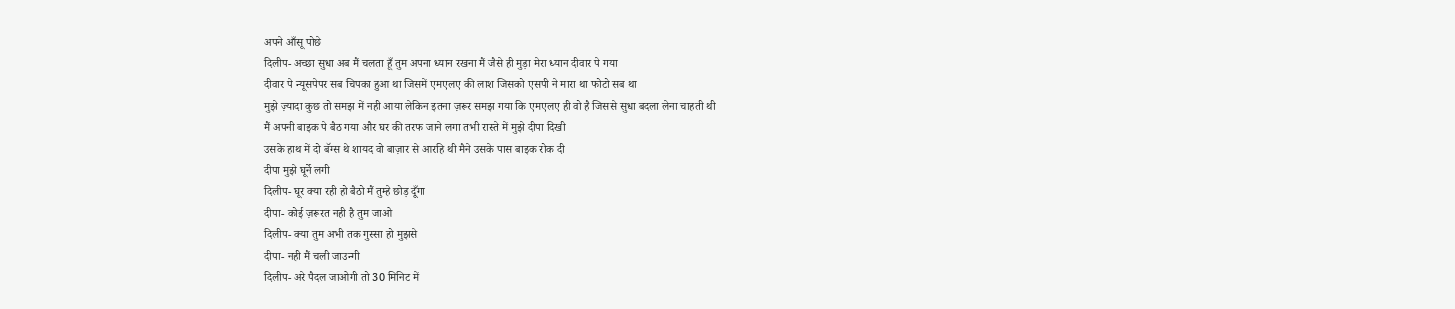अपने आँसू पोछे
दिलीप- अच्छा सुधा अब मैं चलता हूँ तुम अपना ध्यान रखना मैं जैसे ही मुड़ा मेरा ध्यान दीवार पे गया
दीवार पे न्यूसपेपर सब चिपका हुआ था जिसमें एमएलए की लाश जिसको एसपी ने मारा था फोटो सब था
मुझे ज़्यादा कुछ तो समझ में नही आया लेकिन इतना ज़रूर समझ गया कि एमएलए ही वो है जिससे सुधा बदला लेना चाहती थी
मैं अपनी बाइक पे बैठ गया और घर की तरफ जाने लगा तभी रास्ते में मुझे दीपा दिखी
उसके हाथ में दो बॅग्स थे शायद वो बाज़ार से आरहि थी मैने उसके पास बाइक रोक दी
दीपा मुझे घूर्ने लगी
दिलीप- घूर क्या रही हो बैठो मैं तुम्हे छोड़ दूँगा
दीपा- कोई ज़रूरत नही है तुम जाओ
दिलीप- क्या तुम अभी तक गुस्सा हो मुझसे
दीपा- नही मैं चली जाउन्गी
दिलीप- अरे पैदल जाओगी तो 30 मिनिट में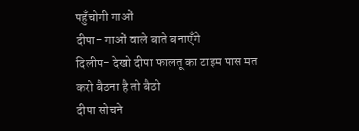पहुँचोगी गाओं
दीपा- गाओं वाले बाते बनाएँगे
दिलीप- देखो दीपा फालतू का टाइम पास मत करो बैठना है तो बैठो
दीपा सोचने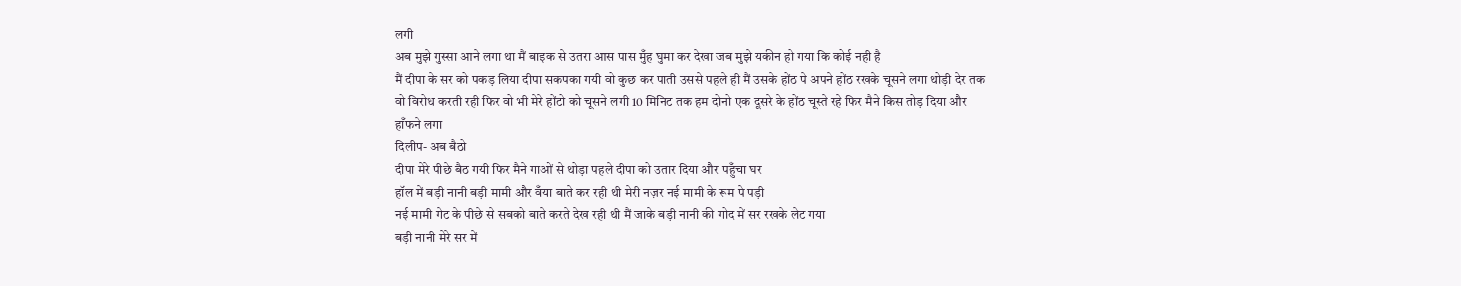लगी
अब मुझे गुस्सा आने लगा था मैं बाइक से उतरा आस पास मुँह घुमा कर देखा जब मुझे यकीन हो गया कि कोई नही है
मैं दीपा के सर को पकड़ लिया दीपा सकपका गयी वो कुछ कर पाती उससे पहले ही मैं उसके होंठ पे अपने होंठ रखके चूसने लगा थोड़ी देर तक वो विरोध करती रही फिर वो भी मेरे होंटो को चूसने लगी 10 मिनिट तक हम दोनो एक दूसरे के होंठ चूस्ते रहे फिर मैने किस तोड़ दिया और हाँफने लगा
दिलीप- अब बैठो
दीपा मेरे पीछे बैठ गयी फिर मैने गाओं से थोड़ा पहले दीपा को उतार दिया और पहुँचा घर
हॉल में बड़ी नानी बड़ी मामी और वँया बाते कर रही थी मेरी नज़र नई मामी के रूम पे पड़ी
नई मामी गेट के पीछे से सबको बाते करते देख रही थी मैं जाके बड़ी नानी की गोद में सर रखके लेट गया
बड़ी नानी मेरे सर में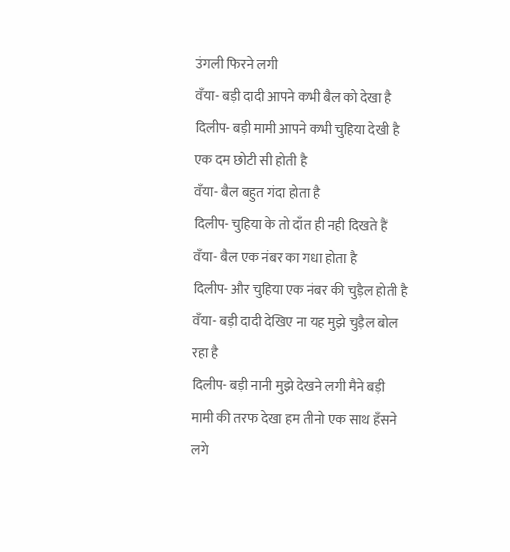उंगली फिरने लगी
वँया- बड़ी दादी आपने कभी बैल को देखा है
दिलीप- बड़ी मामी आपने कभी चुहिया देखी है एक दम छोटी सी होती है
वँया- बैल बहुत गंदा होता है
दिलीप- चुहिया के तो दाँत ही नही दिखते हैं
वँया- बैल एक नंबर का गधा होता है
दिलीप- और चुहिया एक नंबर की चुड़ैल होती है
वँया- बड़ी दादी देखिए ना यह मुझे चुड़ैल बोल रहा है
दिलीप- बड़ी नानी मुझे देखने लगी मैने बड़ी मामी की तरफ देखा हम तीनो एक साथ हँसने लगे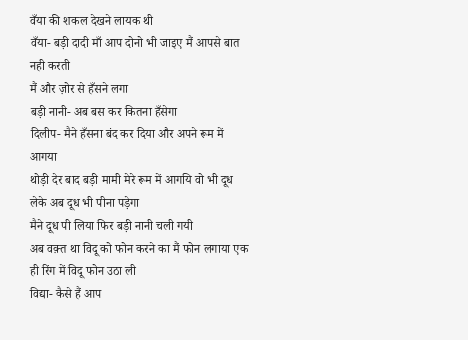वँया की शकल देखने लायक थी
वँया- बड़ी दादी माँ आप दोनो भी जाइए मैं आपसे बात नही करती
मैं और ज़ोर से हँसने लगा
बड़ी नानी- अब बस कर कितना हँसेगा
दिलीप- मैने हँसना बंद कर दिया और अपने रूम में आगया
थोड़ी देर बाद बड़ी मामी मेरे रूम में आगयि वो भी दूध लेके अब दूध भी पीना पड़ेगा
मैने दूध पी लिया फिर बड़ी नानी चली गयी
अब वक़्त था विदू को फोन करने का मैं फोन लगाया एक ही रिंग में विदू फोन उठा ली
विद्या- कैसे हैं आप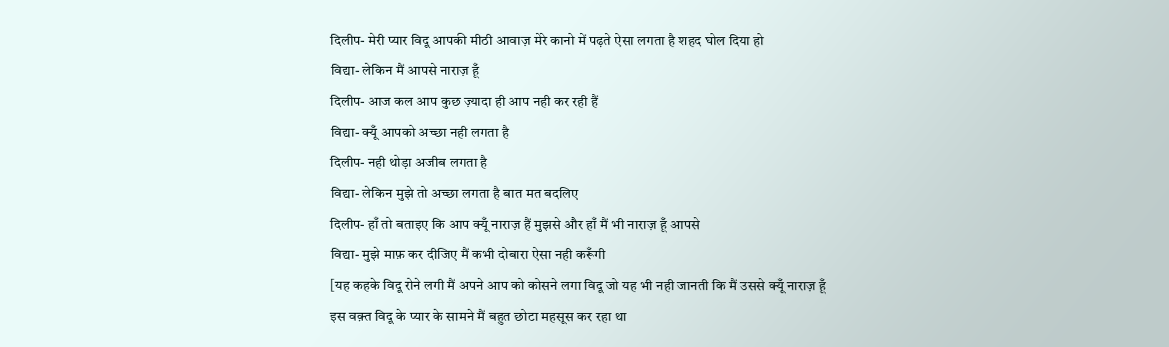दिलीप- मेरी प्यार विदू आपकी मीठी आवाज़ मेरे कानो में पढ़ते ऐसा लगता है शहद घोल दिया हो
विद्या- लेकिन मैं आपसे नाराज़ हूँ
दिलीप- आज कल आप कुछ ज़्यादा ही आप नही कर रही हैं
विद्या- क्यूँ आपको अच्छा नही लगता है
दिलीप- नही थोड़ा अजीब लगता है
विद्या- लेकिन मुझे तो अच्छा लगता है बात मत बदलिए
दिलीप- हाँ तो बताइए कि आप क्यूँ नाराज़ हैं मुझसे और हाँ मैं भी नाराज़ हूँ आपसे
विद्या- मुझे माफ़ कर दीजिए मैं कभी दोबारा ऐसा नही करूँगी
[यह कहके विदू रोने लगी मैं अपने आप को कोसने लगा विदू जो यह भी नही जानती कि मैं उससे क्यूँ नाराज़ हूँ
इस वक़्त विदू के प्यार के सामने मैं बहुत छोटा महसूस कर रहा था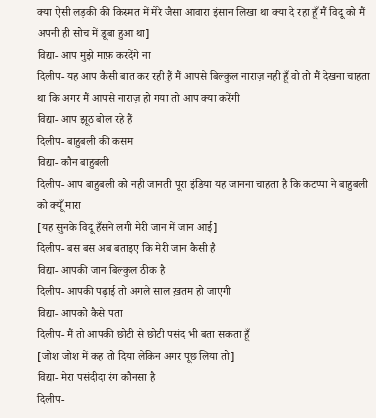क्या ऐसी लड़की की किस्मत में मेरे जैसा आवारा इंसान लिखा था क्या दे रहा हूँ मैं विदू को मैं अपनी ही सोच में डूबा हुआ था]
विद्या- आप मुझे माफ़ करदेंगे ना
दिलीप- यह आप कैसी बात कर रही हैं मैं आपसे बिल्कुल नाराज़ नही हूँ वो तो मैं देखना चाहता था कि अगर मैं आपसे नाराज़ हो गया तो आप क्या करेंगी
विद्या- आप झूठ बोल रहे हैं
दिलीप- बाहुबली की कसम
विद्या- कौन बाहुबली
दिलीप- आप बाहुबली को नही जानती पूरा इंडिया यह जानना चाहता है कि कटप्पा ने बाहुबली को क्यूँ मारा
[यह सुनके विदू हँसने लगी मेरी जान में जान आई]
दिलीप- बस बस अब बताइए कि मेरी जान कैसी है
विद्या- आपकी जान बिल्कुल ठीक है
दिलीप- आपकी पढ़ाई तो अगले साल ख़तम हो जाएगी
विद्या- आपको कैसे पता
दिलीप- मैं तो आपकी छोटी से छोटी पसंद भी बता सकता हूँ
[जोश जोश में कह तो दिया लेकिन अगर पूछ लिया तो]
विद्या- मेरा पसंदीदा रंग कौनसा है
दिलीप-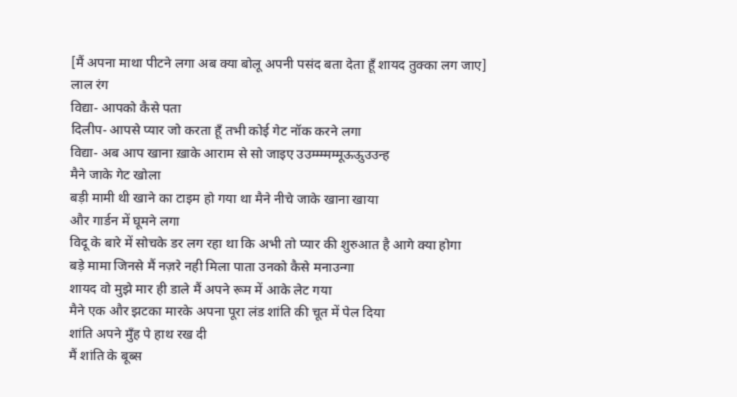[मैं अपना माथा पीटने लगा अब क्या बोलू अपनी पसंद बता देता हूँ शायद तुक्का लग जाए]
लाल रंग
विद्या- आपको कैसे पता
दिलीप- आपसे प्यार जो करता हूँ तभी कोई गेट नॉक करने लगा
विद्या- अब आप खाना ख़ाके आराम से सो जाइए उउम्म्म्मम्मूऊऊुउउन्ह
मैने जाके गेट खोला
बड़ी मामी थी खाने का टाइम हो गया था मैने नीचे जाके खाना खाया
और गार्डन में घूमने लगा
विदू के बारे में सोचके डर लग रहा था कि अभी तो प्यार की शुरुआत है आगे क्या होगा
बड़े मामा जिनसे मैं नज़रे नही मिला पाता उनको कैसे मनाउन्गा
शायद वो मुझे मार ही डाले मैं अपने रूम में आके लेट गया
मैने एक और झटका मारके अपना पूरा लंड शांति की चूत में पेल दिया
शांति अपने मुँह पे हाथ रख दी
मैं शांति के बूब्स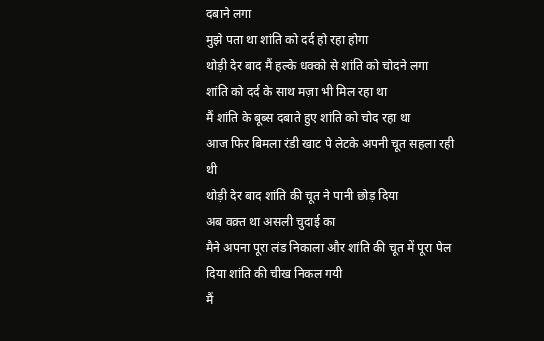दबाने लगा
मुझे पता था शांति को दर्द हो रहा होगा
थोड़ी देर बाद मैं हल्के धक्को से शांति को चोदने लगा
शांति को दर्द के साथ मज़ा भी मिल रहा था
मैं शांति के बूब्स दबाते हुए शांति को चोद रहा था
आज फिर बिमला रंडी खाट पे लेटके अपनी चूत सहला रही थी
थोड़ी देर बाद शांति की चूत ने पानी छोड़ दिया
अब वक़्त था असली चुदाई का
मैने अपना पूरा लंड निकाला और शांति की चूत में पूरा पेल दिया शांति की चीख निकल गयी
मैं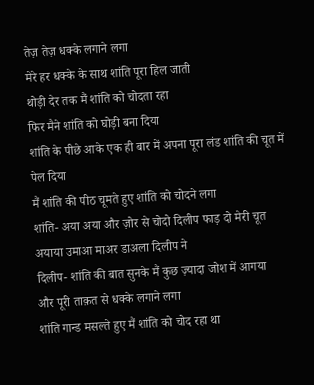तेज़ तेज़ धक्के लगाने लगा
मेरे हर धक्के के साथ शांति पूरा हिल जाती
थोड़ी देर तक मैं शांति को चोदता रहा
फिर मैने शांति को घोड़ी बना दिया
शांति के पीछे आके एक ही बार में अपना पूरा लंड शांति की चूत में पेल दिया
मैं शांति की पीठ चूमते हुए शांति को चोदने लगा
शांति- अया अया और ज़ोर से चोदो दिलीप फाड़ दो मेरी चूत अयाया उमाआ माअर डाअला दिलीप ने
दिलीप- शांति की बात सुनके मैं कुछ ज़्यादा जोश में आगया
और पूरी ताक़त से धक्के लगाने लगा
शांति गान्ड मसल्ते हुए मैं शांति को चोद रहा था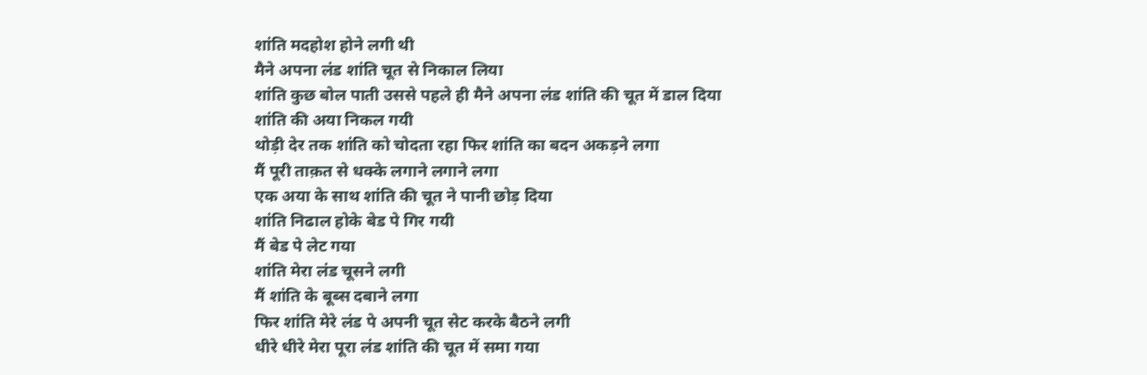शांति मदहोश होने लगी थी
मैने अपना लंड शांति चूत से निकाल लिया
शांति कुछ बोल पाती उससे पहले ही मैने अपना लंड शांति की चूत में डाल दिया
शांति की अया निकल गयी
थोड़ी देर तक शांति को चोदता रहा फिर शांति का बदन अकड़ने लगा
मैं पूरी ताक़त से धक्के लगाने लगाने लगा
एक अया के साथ शांति की चूत ने पानी छोड़ दिया
शांति निढाल होके बेड पे गिर गयी
मैं बेड पे लेट गया
शांति मेरा लंड चूसने लगी
मैं शांति के बूब्स दबाने लगा
फिर शांति मेरे लंड पे अपनी चूत सेट करके बैठने लगी
धीरे धीरे मेरा पूरा लंड शांति की चूत में समा गया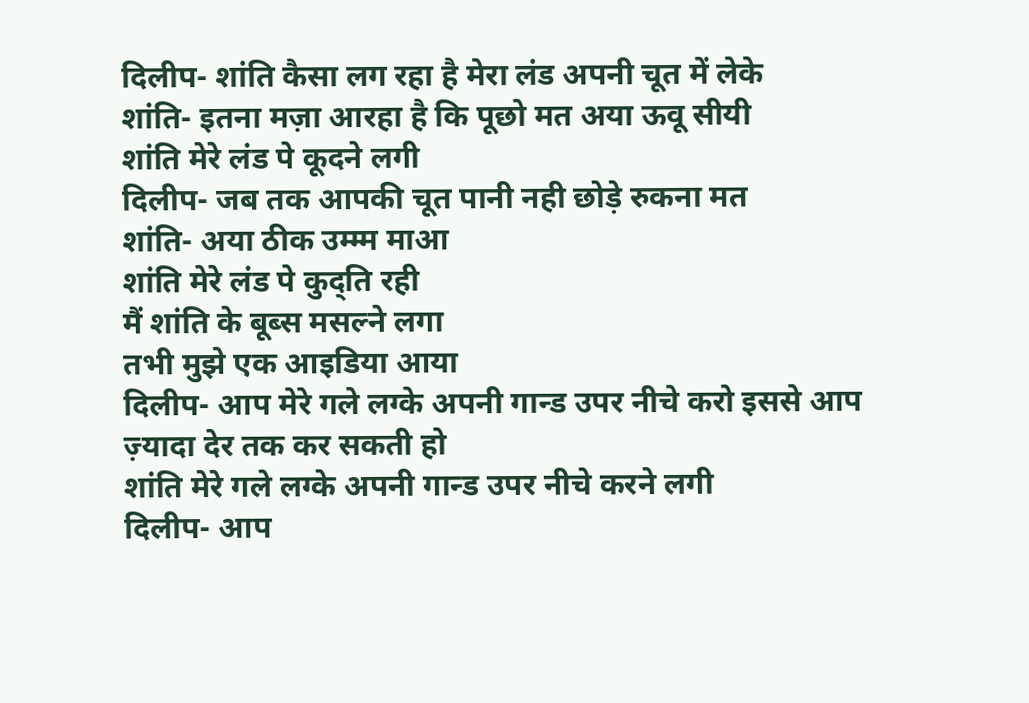दिलीप- शांति कैसा लग रहा है मेरा लंड अपनी चूत में लेके
शांति- इतना मज़ा आरहा है कि पूछो मत अया ऊवू सीयी
शांति मेरे लंड पे कूदने लगी
दिलीप- जब तक आपकी चूत पानी नही छोड़े रुकना मत
शांति- अया ठीक उम्म्म माआ
शांति मेरे लंड पे कुद्ति रही
मैं शांति के बूब्स मसल्ने लगा
तभी मुझे एक आइडिया आया
दिलीप- आप मेरे गले लग्के अपनी गान्ड उपर नीचे करो इससे आप ज़्यादा देर तक कर सकती हो
शांति मेरे गले लग्के अपनी गान्ड उपर नीचे करने लगी
दिलीप- आप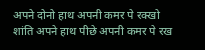अपने दोनो हाथ अपनी कमर पे रक्खो
शांति अपने हाथ पीछे अपनी कमर पे रख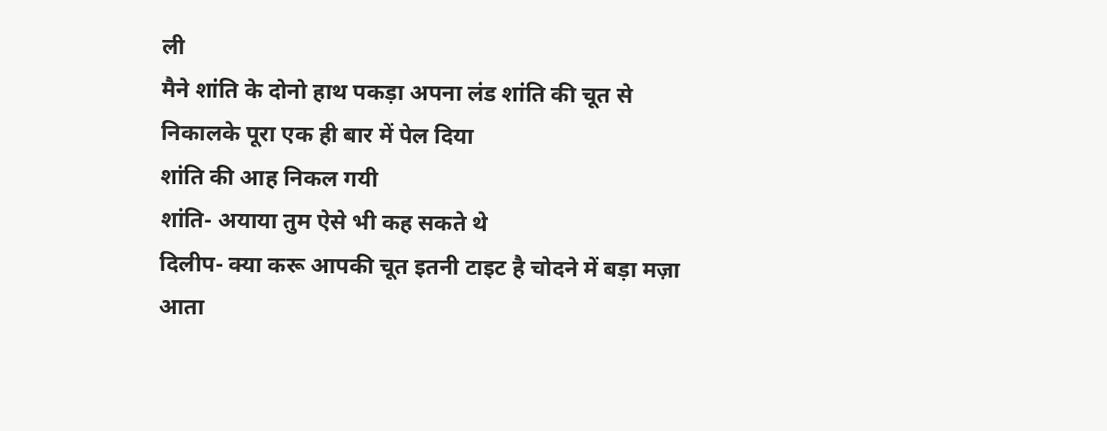ली
मैने शांति के दोनो हाथ पकड़ा अपना लंड शांति की चूत से निकालके पूरा एक ही बार में पेल दिया
शांति की आह निकल गयी
शांति- अयाया तुम ऐसे भी कह सकते थे
दिलीप- क्या करू आपकी चूत इतनी टाइट है चोदने में बड़ा मज़ा आता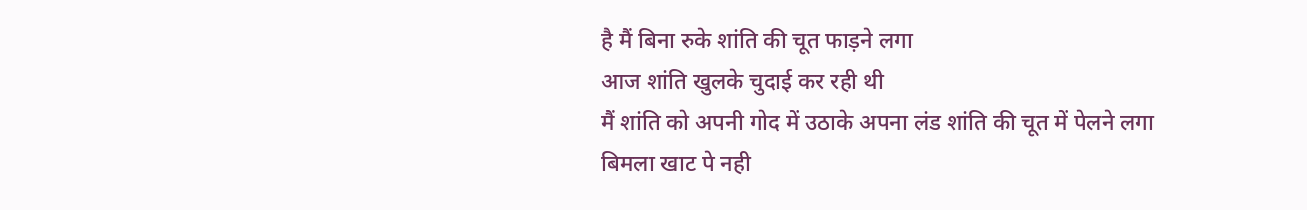है मैं बिना रुके शांति की चूत फाड़ने लगा
आज शांति खुलके चुदाई कर रही थी
मैं शांति को अपनी गोद में उठाके अपना लंड शांति की चूत में पेलने लगा
बिमला खाट पे नही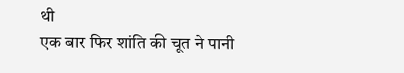थी
एक बार फिर शांति की चूत ने पानी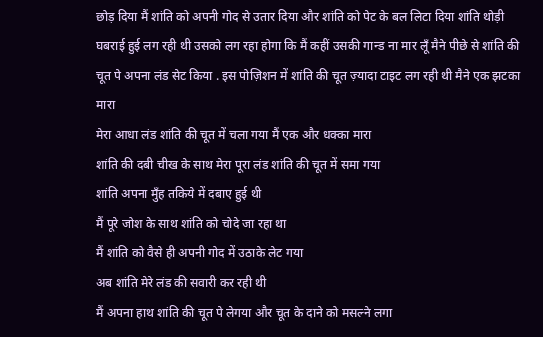छोड़ दिया मैं शांति को अपनी गोद से उतार दिया और शांति को पेट के बल लिटा दिया शांति थोड़ी घबराई हुई लग रही थी उसको लग रहा होगा कि मैं कहीं उसकी गान्ड ना मार लूँ मैने पीछे से शांति की चूत पे अपना लंड सेट किया . इस पोज़िशन में शांति की चूत ज़्यादा टाइट लग रही थी मैने एक झटका मारा
मेरा आधा लंड शांति की चूत में चला गया मैं एक और धक्का मारा
शांति की दबी चीख के साथ मेरा पूरा लंड शांति की चूत में समा गया
शांति अपना मुँह तकिये में दबाए हुई थी
मैं पूरे जोश के साथ शांति को चोदे जा रहा था
मैं शांति को वैसे ही अपनी गोद में उठाके लेट गया
अब शांति मेरे लंड की सवारी कर रही थी
मैं अपना हाथ शांति की चूत पे लेगया और चूत के दाने को मसल्ने लगा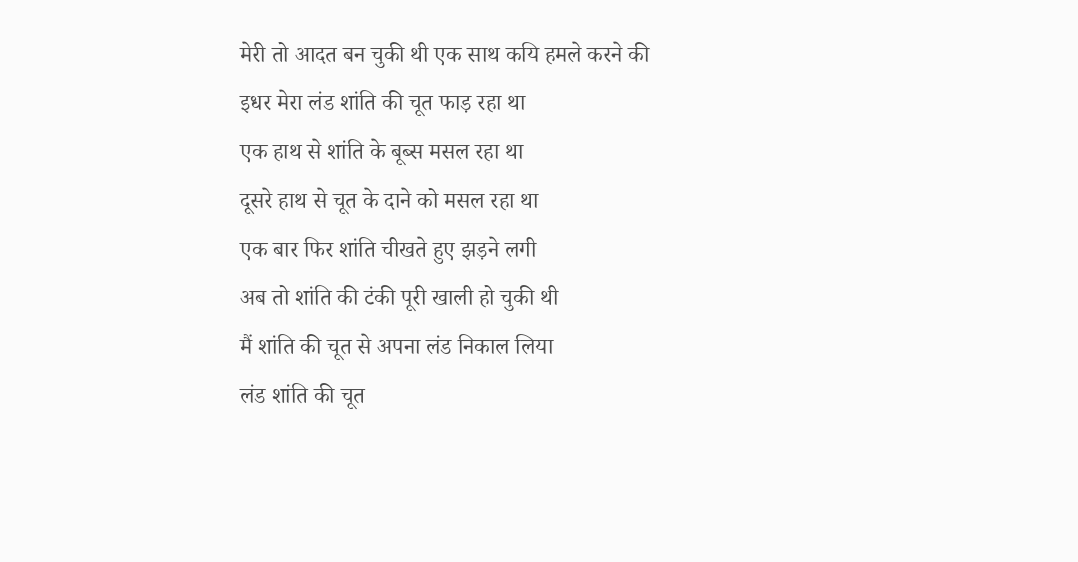मेरी तो आदत बन चुकी थी एक साथ कयि हमले करने की
इधर मेरा लंड शांति की चूत फाड़ रहा था
एक हाथ से शांति के बूब्स मसल रहा था
दूसरे हाथ से चूत के दाने को मसल रहा था
एक बार फिर शांति चीखते हुए झड़ने लगी
अब तो शांति की टंकी पूरी खाली हो चुकी थी
मैं शांति की चूत से अपना लंड निकाल लिया
लंड शांति की चूत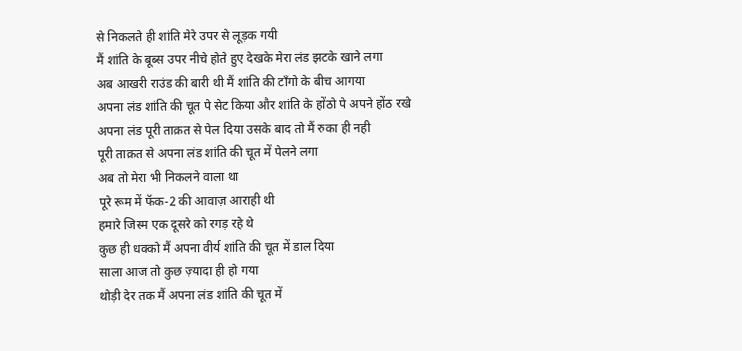से निकलते ही शांति मेरे उपर से लूड़क गयी
मैं शांति के बूब्स उपर नीचे होते हुए देखके मेरा लंड झटके खाने लगा
अब आखरी राउंड की बारी थी मैं शांति की टाँगो के बीच आगया
अपना लंड शांति की चूत पे सेट किया और शांति के होंठो पे अपने होंठ रखे
अपना लंड पूरी ताक़त से पेल दिया उसके बाद तो मैं रुका ही नही
पूरी ताक़त से अपना लंड शांति की चूत में पेलने लगा
अब तो मेरा भी निकलने वाला था
पूरे रूम में फॅक-2 की आवाज़ आराही थी
हमारे जिस्म एक दूसरे को रगड़ रहे थे
कुछ ही धक्को मैं अपना वीर्य शांति की चूत में डाल दिया
साला आज तो कुछ ज़्यादा ही हो गया
थोड़ी देर तक मैं अपना लंड शांति की चूत में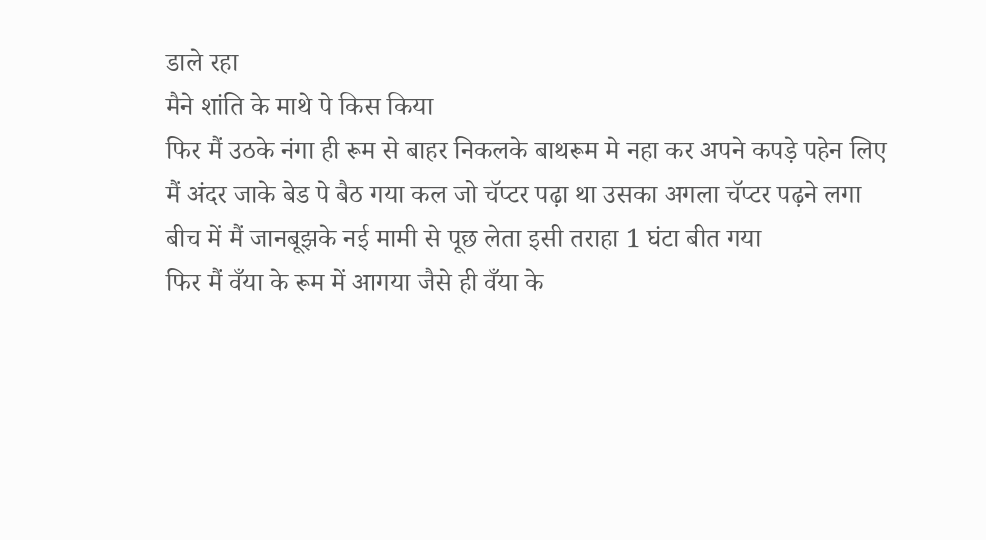डाले रहा
मैने शांति के माथे पे किस किया
फिर मैं उठके नंगा ही रूम से बाहर निकलके बाथरूम मे नहा कर अपने कपड़े पहेन लिए
मैं अंदर जाके बेड पे बैठ गया कल जो चॅप्टर पढ़ा था उसका अगला चॅप्टर पढ़ने लगा
बीच में मैं जानबूझके नई मामी से पूछ लेता इसी तराहा 1 घंटा बीत गया
फिर मैं वँया के रूम में आगया जैसे ही वँया के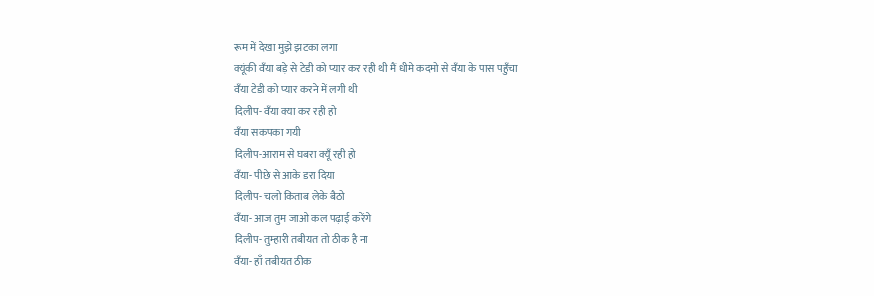रूम में देखा मुझे झटका लगा
क्यूंकी वँया बड़े से टेडी को प्यार कर रही थी मैं धीमे कदमो से वँया के पास पहुँचा
वँया टेडी को प्यार करने में लगी थी
दिलीप- वँया क्या कर रही हो
वँया सकपका गयी
दिलीप-आराम से घबरा क्यूँ रही हो
वँया- पीछे से आके डरा दिया
दिलीप- चलो किताब लेके बैठो
वँया- आज तुम जाओ कल पढ़ाई करेंगे
दिलीप- तुम्हारी तबीयत तो ठीक है ना
वँया- हाँ तबीयत ठीक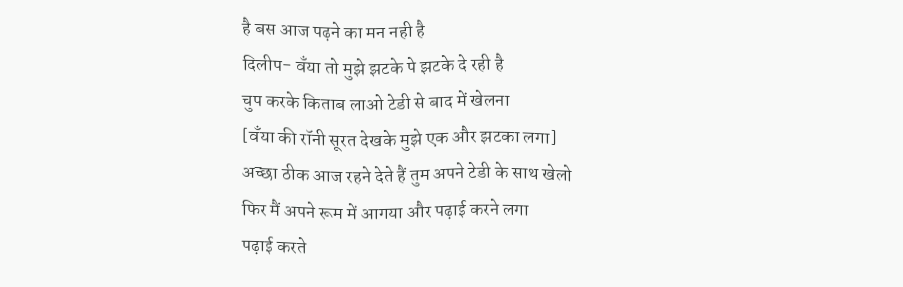है बस आज पढ़ने का मन नही है
दिलीप- वँया तो मुझे झटके पे झटके दे रही है
चुप करके किताब लाओ टेडी से बाद में खेलना
[वँया की रॉनी सूरत देखके मुझे एक और झटका लगा]
अच्छा ठीक आज रहने देते हैं तुम अपने टेडी के साथ खेलो
फिर मैं अपने रूम में आगया और पढ़ाई करने लगा
पढ़ाई करते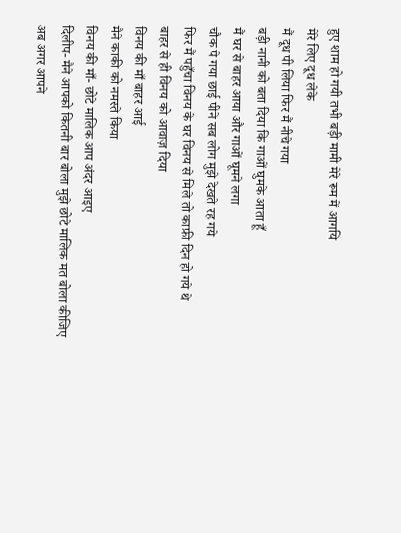हुए शाम हो गयी तभी बड़ी मामी मेरे रूम में आगयि
मेरे लिए दूध लेके
मैं दूध पी लिया फिर मैं नीचे गया
बड़ी नानी को बता दिया कि गाओं घुमके आता हूँ
मैं घर से बाहर आया और गाओं घूमने लगा
चौक पे गया छाई पीने सब लोग मुझे देखते रह गये
फिर मैं पहुँचा विनय के घर विनय से मिले तो काफ़ी दिन हो गये थे
बाहर से ही विनय को आवाज़ दिया
विनय की माँ बाहर आई
मैने काकी को नमस्ते किया
विनय की माँ- छोटे मालिक आप अंदर आइए
दिलीप- मैने आपको कितनी बार बोला मुझे छोटे मालिक मत बोला कीजिए
अब अगर आपने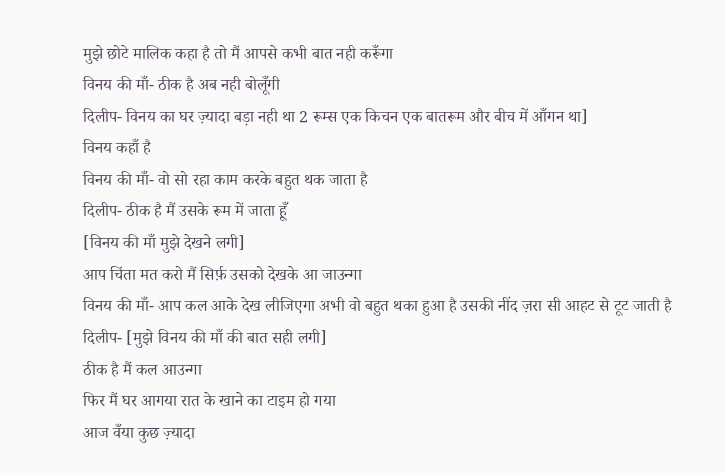मुझे छोटे मालिक कहा है तो मैं आपसे कभी बात नही करूँगा
विनय की माँ- ठीक है अब नही बोलूँगी
दिलीप- विनय का घर ज़्यादा बड़ा नही था 2 रूम्स एक किचन एक बातरूम और बीच में आँगन था]
विनय कहाँ है
विनय की माँ- वो सो रहा काम करके बहुत थक जाता है
दिलीप- ठीक है मैं उसके रूम में जाता हूँ
[विनय की माँ मुझे देखने लगी]
आप चिंता मत करो मैं सिर्फ़ उसको देखके आ जाउन्गा
विनय की माँ- आप कल आके देख लीजिएगा अभी वो बहुत थका हुआ है उसकी नींद ज़रा सी आहट से टूट जाती है
दिलीप- [मुझे विनय की माँ की बात सही लगी]
ठीक है मैं कल आउन्गा
फिर मैं घर आगया रात के खाने का टाइम हो गया
आज वँया कुछ ज़्यादा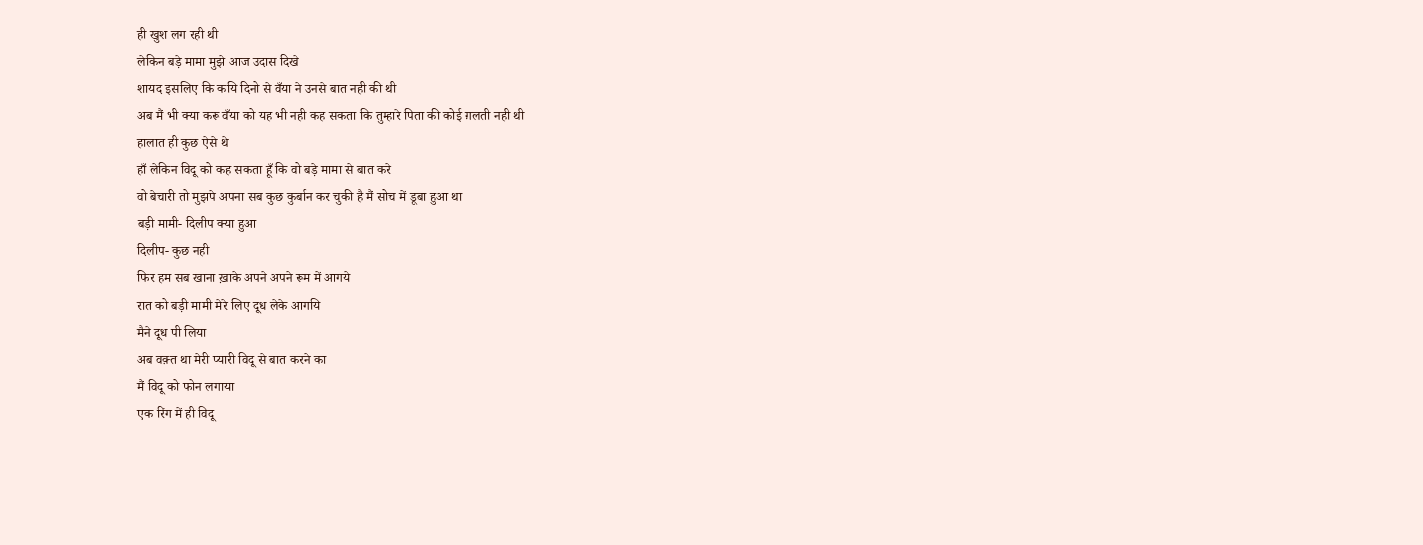ही खुश लग रही थी
लेकिन बड़े मामा मुझे आज उदास दिखे
शायद इसलिए कि कयि दिनो से वँया ने उनसे बात नही की थी
अब मैं भी क्या करू वँया को यह भी नही कह सकता कि तुम्हारे पिता की कोई ग़लती नही थी
हालात ही कुछ ऐसे थे
हाँ लेकिन विदू को कह सकता हूँ कि वो बड़े मामा से बात करे
वो बेचारी तो मुझपे अपना सब कुछ कुर्बान कर चुकी है मैं सोच में डूबा हुआ था
बड़ी मामी- दिलीप क्या हुआ
दिलीप- कुछ नही
फिर हम सब खाना ख़ाके अपने अपने रूम में आगये
रात को बड़ी मामी मेरे लिए दूध लेके आगयि
मैने दूध पी लिया
अब वक़्त था मेरी प्यारी विदू से बात करने का
मैं विदू को फोन लगाया
एक रिंग में ही विदू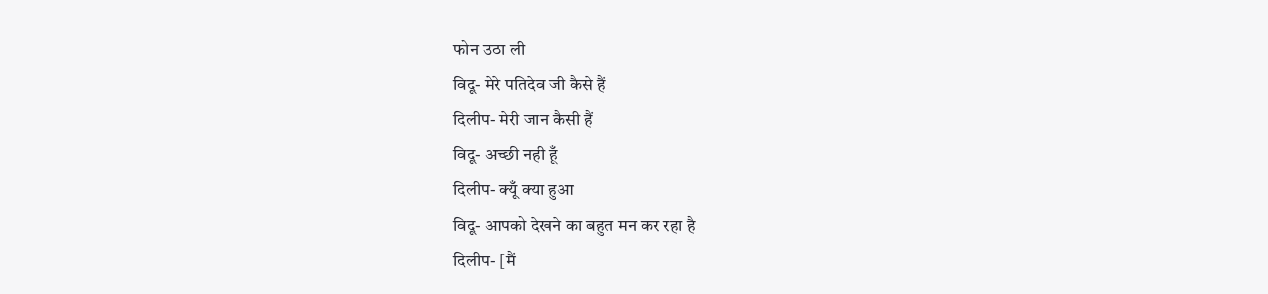फोन उठा ली
विदू- मेरे पतिदेव जी कैसे हैं
दिलीप- मेरी जान कैसी हैं
विदू- अच्छी नही हूँ
दिलीप- क्यूँ क्या हुआ
विदू- आपको देखने का बहुत मन कर रहा है
दिलीप- [मैं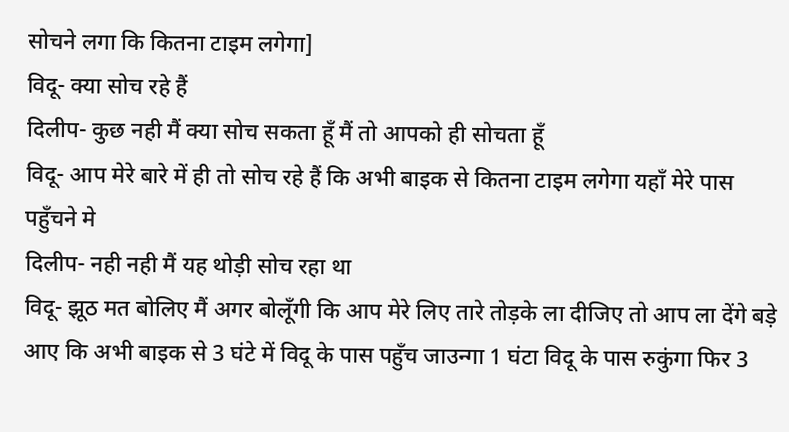सोचने लगा कि कितना टाइम लगेगा]
विदू- क्या सोच रहे हैं
दिलीप- कुछ नही मैं क्या सोच सकता हूँ मैं तो आपको ही सोचता हूँ
विदू- आप मेरे बारे में ही तो सोच रहे हैं कि अभी बाइक से कितना टाइम लगेगा यहाँ मेरे पास पहुँचने मे
दिलीप- नही नही मैं यह थोड़ी सोच रहा था
विदू- झूठ मत बोलिए मैं अगर बोलूँगी कि आप मेरे लिए तारे तोड़के ला दीजिए तो आप ला देंगे बड़े आए कि अभी बाइक से 3 घंटे में विदू के पास पहुँच जाउन्गा 1 घंटा विदू के पास रुकुंगा फिर 3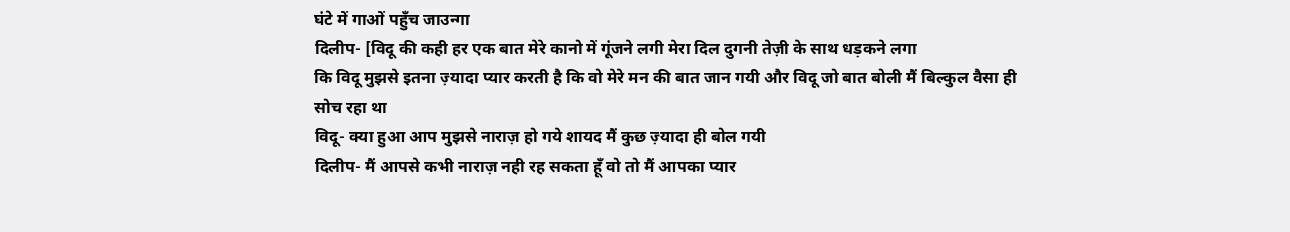घंटे में गाओं पहुँच जाउन्गा
दिलीप- [विदू की कही हर एक बात मेरे कानो में गूंजने लगी मेरा दिल दुगनी तेज़ी के साथ धड़कने लगा
कि विदू मुझसे इतना ज़्यादा प्यार करती है कि वो मेरे मन की बात जान गयी और विदू जो बात बोली मैं बिल्कुल वैसा ही सोच रहा था
विदू- क्या हुआ आप मुझसे नाराज़ हो गये शायद मैं कुछ ज़्यादा ही बोल गयी
दिलीप- मैं आपसे कभी नाराज़ नही रह सकता हूँ वो तो मैं आपका प्यार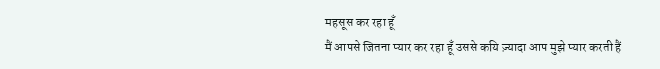महसूस कर रहा हूँ
मैं आपसे जितना प्यार कर रहा हूँ उससे कयि ज़्यादा आप मुझे प्यार करती हैं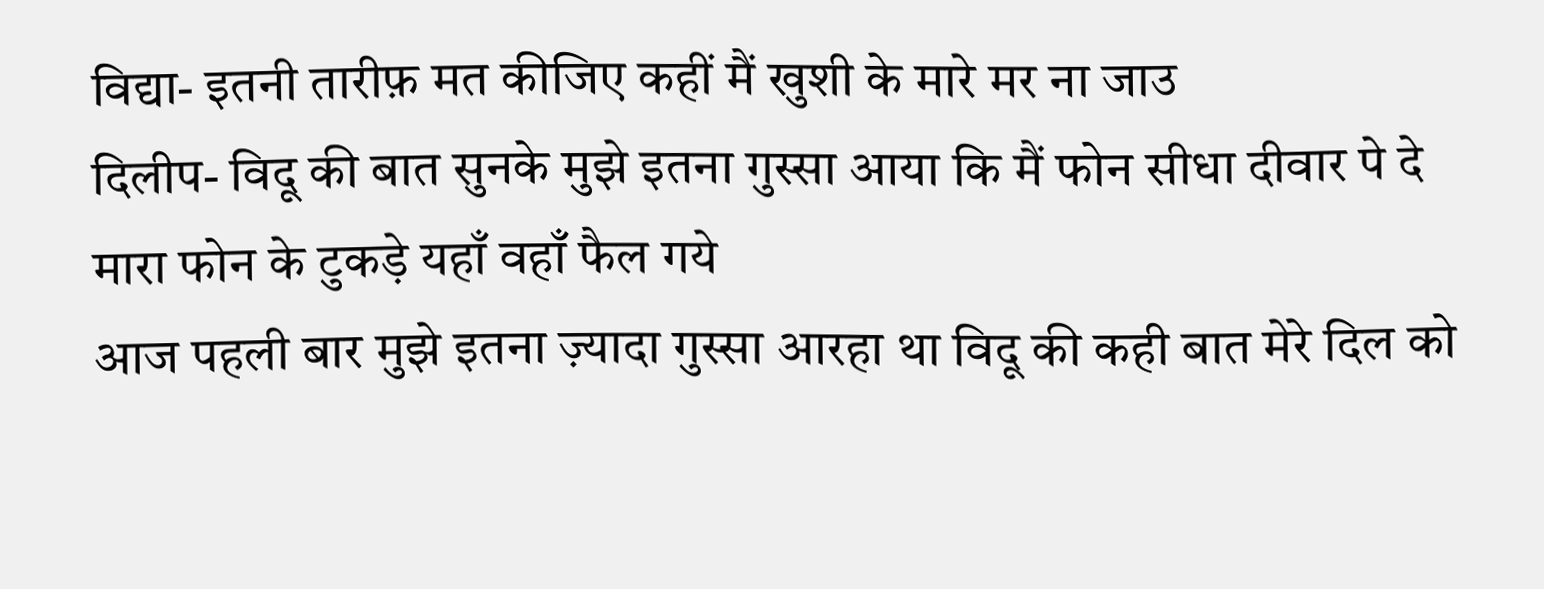विद्या- इतनी तारीफ़ मत कीजिए कहीं मैं खुशी के मारे मर ना जाउ
दिलीप- विदू की बात सुनके मुझे इतना गुस्सा आया कि मैं फोन सीधा दीवार पे दे मारा फोन के टुकड़े यहाँ वहाँ फैल गये
आज पहली बार मुझे इतना ज़्यादा गुस्सा आरहा था विदू की कही बात मेरे दिल को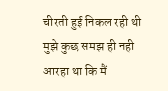चीरती हुई निकल रही थी मुझे कुछ समझ ही नही आरहा था कि मैं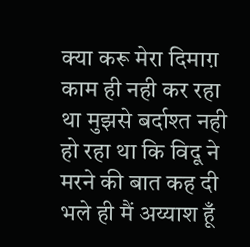क्या करू मेरा दिमाग़ काम ही नही कर रहा था मुझसे बर्दाश्त नही हो रहा था कि विदू ने मरने की बात कह दी भले ही मैं अय्याश हूँ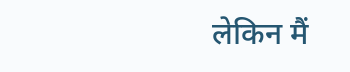लेकिन मैं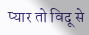प्यार तो विदू से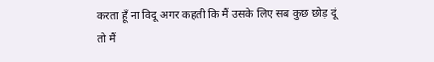करता हूँ ना विदू अगर कहती कि मैं उसके लिए सब कुछ छोड़ दूं तो मैं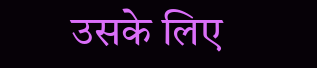उसके लिए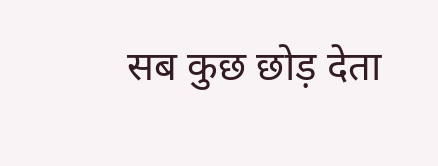सब कुछ छोड़ देता